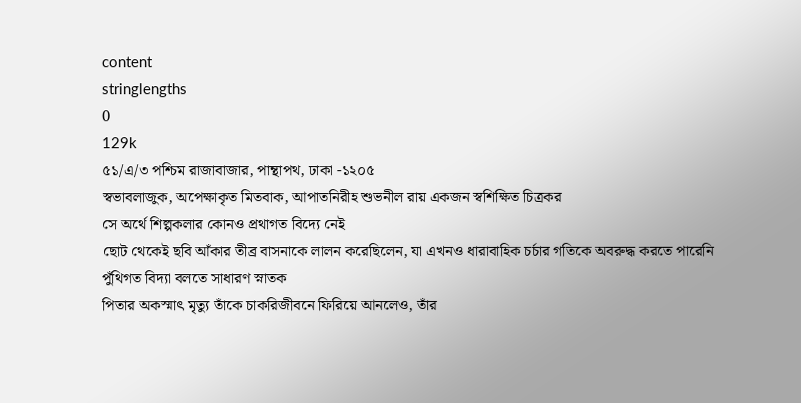content
stringlengths
0
129k
৫১/এ/৩ পশ্চিম রাজাবাজার, পান্থাপথ, ঢাকা -১২০৫
স্বভাবলাজুক, অপেক্ষাকৃত মিতবাক, আপাতনিরীহ শুভনীল রায় একজন স্বশিক্ষিত চিত্রকর
সে অর্থে শিল্পকলার কোনও প্রথাগত বিদ্যে নেই
ছোট থেকেই ছবি আঁকার তীব্র বাসনাকে লালন করেছিলেন, যা এখনও ধারাবাহিক চর্চার গতিকে অবরুদ্ধ করতে পারেনি
পুঁথিগত বিদ্যা বলতে সাধারণ স্নাতক
পিতার অকস্মাৎ মৃত্যু তাঁকে চাকরিজীবনে ফিরিয়ে আনলেও, তাঁর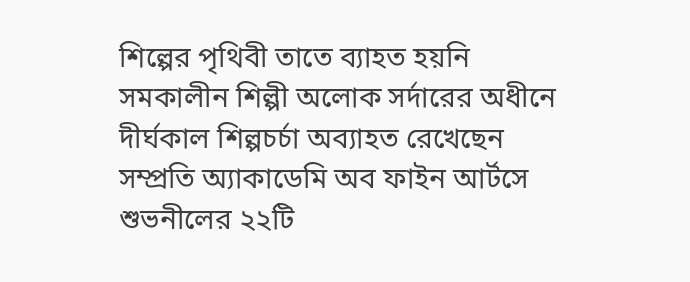শিল্পের পৃথিবী তাতে ব্যাহত হয়নি
সমকালীন শিল্পী অলোক সর্দারের অধীনে দীর্ঘকাল শিল্পচর্চা অব্যাহত রেখেছেন
সম্প্রতি অ্যাকাডেমি অব ফাইন আর্টসে শুভনীলের ২২টি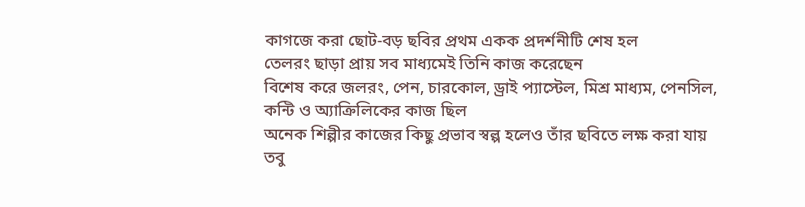কাগজে করা ছোট-বড় ছবির প্রথম একক প্রদর্শনীটি শেষ হল
তেলরং ছাড়া প্রায় সব মাধ্যমেই তিনি কাজ করেছেন
বিশেষ করে জলরং, পেন, চারকোল, ড্রাই প্যাস্টেল, মিশ্র মাধ্যম, পেনসিল, কন্টি ও অ্যাক্রিলিকের কাজ ছিল
অনেক শিল্পীর কাজের কিছু প্রভাব স্বল্প হলেও তাঁর ছবিতে লক্ষ করা যায়
তবু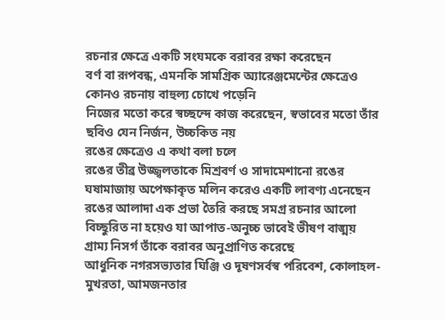রচনার ক্ষেত্রে একটি সংযমকে বরাবর রক্ষা করেছেন
বর্ণ বা রূপবন্ধ, এমনকি সামগ্রিক অ্যারেঞ্জমেন্টের ক্ষেত্রেও কোনও রচনায় বাহুল্য চোখে পড়েনি
নিজের মতো করে স্বচ্ছন্দে কাজ করেছেন, স্বভাবের মতো তাঁর ছবিও যেন নির্জন, উচ্চকিত নয়
রঙের ক্ষেত্রেও এ কথা বলা চলে
রঙের তীব্র উজ্জ্বলতাকে মিশ্রবর্ণ ও সাদামেশানো রঙের ঘষামাজায় অপেক্ষাকৃত মলিন করেও একটি লাবণ্য এনেছেন
রঙের আলাদা এক প্রভা তৈরি করছে সমগ্র রচনার আলো
বিচ্ছুরিত না হয়েও যা আপাত-অনুচ্চ ভাবেই ভীষণ বাঙ্ময়
গ্রাম্য নিসর্গ তাঁকে বরাবর অনুপ্রাণিত করেছে
আধুনিক নগরসভ্যতার ঘিঞ্জি ও দূষণসর্বস্ব পরিবেশ, কোলাহল-মুখরতা, আমজনতার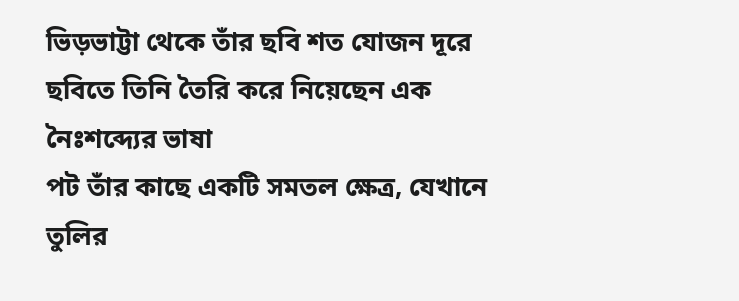ভিড়ভাট্টা থেকে তাঁর ছবি শত যোজন দূরে
ছবিতে তিনি তৈরি করে নিয়েছেন এক নৈঃশব্দ্যের ভাষা
পট তাঁর কাছে একটি সমতল ক্ষেত্র, যেখানে তুলির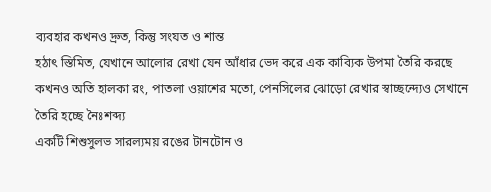ব্যবহার কখনও দ্রুত, কিন্তু সংযত ও শান্ত
হঠাৎ স্তিমিত, যেখানে আলোর রেখা যেন আঁধার ভেদ করে এক কাব্যিক উপমা তৈরি করছে
কখনও অতি হালকা রং, পাতলা ওয়াশের মতো, পেনসিলের ঝোড়ো রেখার স্বাচ্ছন্দ্যেও সেখানে তৈরি হচ্ছে নৈঃশব্দ্য
একটি শিশুসুলভ সারল্যময় রঙের টানটোন ও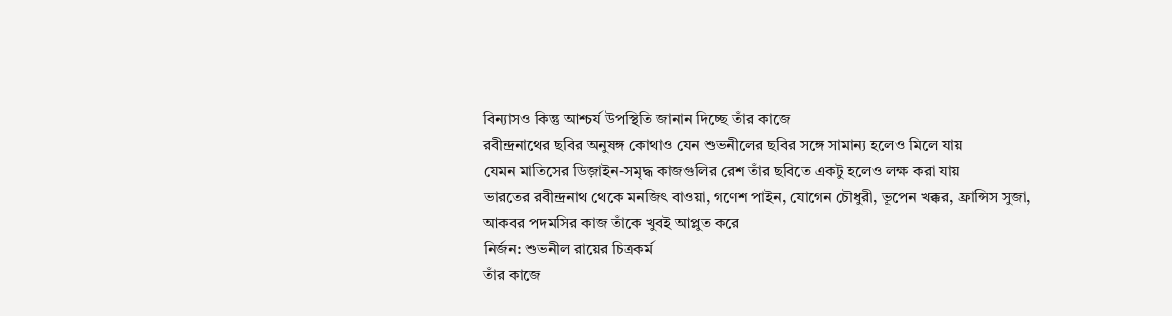বিন্যাসও কিন্তু আশ্চর্য উপস্থিতি জানান দিচ্ছে তাঁর কাজে
রবীন্দ্রনাথের ছবির অনুষঙ্গ কোথাও যেন শুভনীলের ছবির সঙ্গে সামান্য হলেও মিলে যায়
যেমন মাতিসের ডিজ়াইন-সমৃদ্ধ কাজগুলির রেশ তাঁর ছবিতে একটু হলেও লক্ষ করা যায়
ভারতের রবীন্দ্রনাথ থেকে মনজিৎ বাওয়া, গণেশ পাইন, যোগেন চৌধুরী, ভূপেন খক্কর, ফ্রান্সিস সুজা, আকবর পদমসির কাজ তাঁকে খুবই আপ্লুত করে
নির্জন: শুভনীল রায়ের চিত্রকর্ম
তাঁর কাজে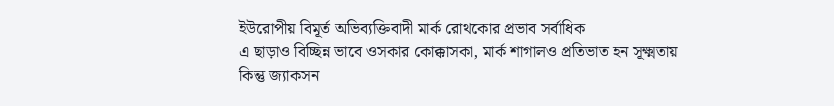ইউরোপীয় বিমূর্ত অভিব্যক্তিবাদী মার্ক রোথকোর প্রভাব সর্বাধিক
এ ছাড়াও বিচ্ছিন্ন ভাবে ওসকার কোক্কাসকা, মার্ক শাগালও প্রতিভাত হন সূক্ষ্মতায়
কিন্তু জ্যাকসন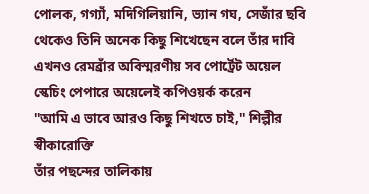পোলক, গগ্যাঁ, মদিগিলিয়ানি, ভ্যান গঘ, সেজাঁর ছবি থেকেও তিনি অনেক কিছু শিখেছেন বলে তাঁর দাবি
এখনও রেমব্রাঁর অবিস্মরণীয় সব পোর্ট্রেট অয়েল স্কেচিং পেপারে অয়েলেই কপিওয়র্ক করেন
''আমি এ ভাবে আরও কিছু শিখতে চাই,'' শিল্পীর স্বীকারোক্তি
তাঁর পছন্দের তালিকায়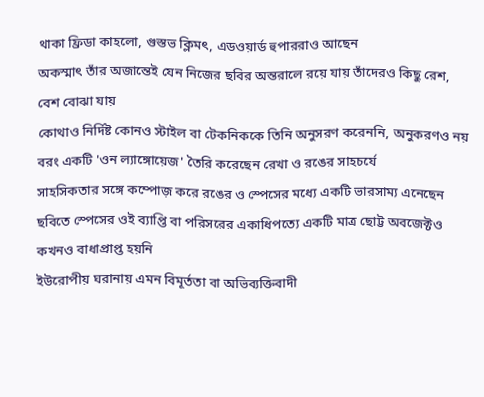থাকা ফ্রিডা কাহলো, গুস্তভ ক্লিমৎ, এডওয়ার্ড হুপাররাও আছেন
অকস্মাৎ তাঁর অজান্তেই যেন নিজের ছবির অন্তরালে রয়ে যায় তাঁদেরও কিছু রেশ, বেশ বোঝা যায়
কোথাও নির্দিষ্ট কোনও স্টাইল বা টেকনিককে তিনি অনুসরণ করেননি, অনুকরণও নয়
বরং একটি 'ওন ল্যাঙ্গোয়েজ' তৈরি করেছেন রেখা ও রঙের সাহচর্যে
সাহসিকতার সঙ্গে কম্পোজ় করে রঙের ও স্পেসের মধ্যে একটি ভারসাম্য এনেছেন
ছবিতে স্পেসের ওই ব্যাপ্তি বা পরিসরের একাধিপত্যে একটি মাত্র ছোট্ট অবজেক্টও কখনও বাধাপ্রাপ্ত হয়নি
ইউরোপীয় ঘরানায় এমন বিমূর্ততা বা অভিব্যক্তিবাদী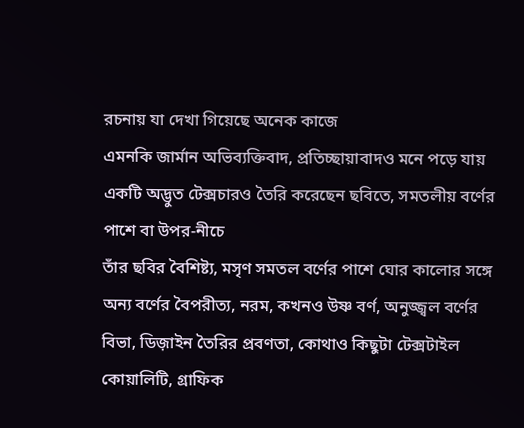রচনায় যা দেখা গিয়েছে অনেক কাজে
এমনকি জার্মান অভিব্যক্তিবাদ, প্রতিচ্ছায়াবাদও মনে পড়ে যায়
একটি অদ্ভুত টেক্সচারও তৈরি করেছেন ছবিতে, সমতলীয় বর্ণের পাশে বা উপর-নীচে
তাঁর ছবির বৈশিষ্ট্য, মসৃণ সমতল বর্ণের পাশে ঘোর কালোর সঙ্গে অন্য বর্ণের বৈপরীত্য, নরম, কখনও উষ্ণ বর্ণ, অনুজ্জ্বল বর্ণের বিভা, ডিজ়াইন তৈরির প্রবণতা, কোথাও কিছুটা টেক্সটাইল কোয়ালিটি, গ্রাফিক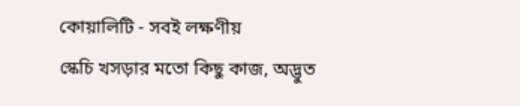কোয়ালিটি - সবই লক্ষণীয়
স্কেচি খসড়ার মতো কিছু কাজ, অদ্ভুত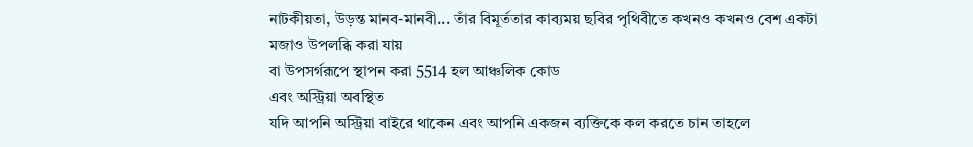নাটকীয়তা, উড়ন্ত মানব-মানবী... তাঁর বিমূর্ততার কাব্যময় ছবির পৃথিবীতে কখনও কখনও বেশ একটা মজাও উপলব্ধি করা যায়
বা উপসর্গরূপে স্থাপন করা 5514 হল আঞ্চলিক কোড
এবং অস্ট্রিয়া অবস্থিত
যদি আপনি অস্ট্রিয়া বাইরে থাকেন এবং আপনি একজন ব্যক্তিকে কল করতে চান তাহলে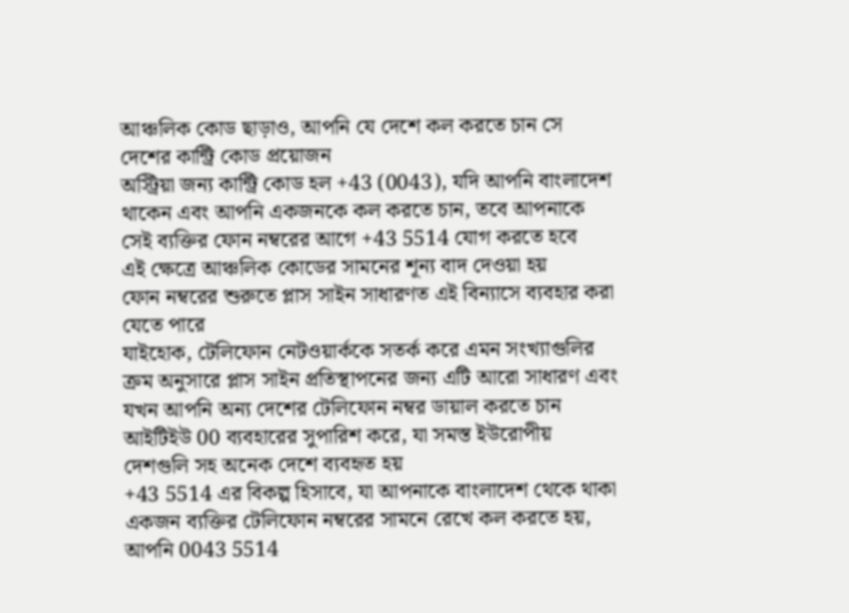আঞ্চলিক কোড ছাড়াও, আপনি যে দেশে কল করতে চান সে দেশের কান্ট্রি কোড প্রয়োজন
অস্ট্রিয়া জন্য কান্ট্রি কোড হল +43 (0043), যদি আপনি বাংলাদেশ থাকেন এবং আপনি একজনকে কল করতে চান, তবে আপনাকে সেই ব্যক্তির ফোন নম্বরের আগে +43 5514 যোগ করতে হবে
এই ক্ষেত্রে আঞ্চলিক কোডের সামনের শূন্য বাদ দেওয়া হয়
ফোন নম্বরের শুরুতে প্লাস সাইন সাধারণত এই বিন্যাসে ব্যবহার করা যেতে পারে
যাইহোক, টেলিফোন নেটওয়ার্ককে সতর্ক করে এমন সংখ্যাগুলির ক্রম অনুসারে প্লাস সাইন প্রতিস্থাপনের জন্য এটি আরো সাধারণ এবং যখন আপনি অন্য দেশের টেলিফোন নম্বর ডায়াল করতে চান
আইটিইউ 00 ব্যবহারের সুপারিশ করে, যা সমস্ত ইউরোপীয় দেশগুলি সহ অনেক দেশে ব্যবহৃত হয়
+43 5514 এর বিকল্প হিসাবে, যা আপনাকে বাংলাদেশ থেকে থাকা একজন ব্যক্তির টেলিফোন নম্বরের সামনে রেখে কল করতে হয়, আপনি 0043 5514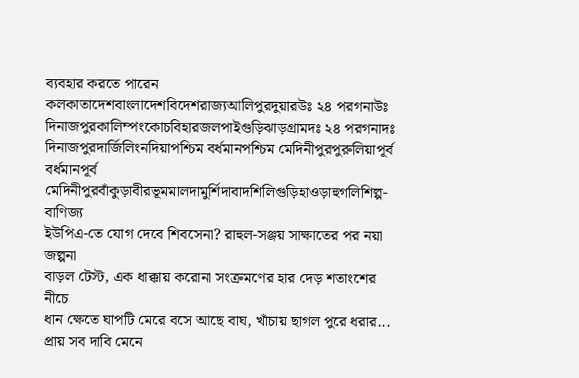ব্যবহার করতে পারেন
কলকাতাদেশবাংলাদেশবিদেশরাজ্যআলিপুরদুয়ারউঃ ২৪ পরগনাউঃ দিনাজপুরকালিম্পংকোচবিহারজলপাইগুড়িঝাড়গ্রামদঃ ২৪ পরগনাদঃ দিনাজপুরদার্জিলিংনদিয়াপশ্চিম বর্ধমানপশ্চিম মেদিনীপুরপুরুলিয়াপূর্ব বর্ধমানপূর্ব মেদিনীপুরবাঁকুড়াবীরভূমমালদামুর্শিদাবাদশিলিগুড়িহাওড়াহুগলিশিল্প-বাণিজ্য
ইউপিএ-তে যোগ দেবে শিবসেনা? রাহুল-সঞ্জয় সাক্ষাতের পর নয়া জল্পনা
বাড়ল টেস্ট, এক ধাক্কায় করোনা সংক্রমণের হার দেড় শতাংশের নীচে
ধান ক্ষেতে ঘাপটি মেরে বসে আছে বাঘ, খাঁচায় ছাগল পুরে ধরার...
প্রায় সব দাবি মেনে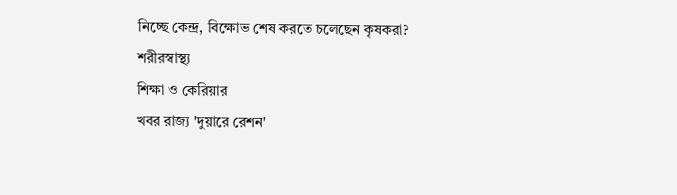নিচ্ছে কেন্দ্র, বিক্ষোভ শেষ করতে চলেছেন কৃষকরা?
শরীরস্বাস্থ্য
শিক্ষা ও কেরিয়ার
খবর রাজ্য 'দুয়ারে রেশন'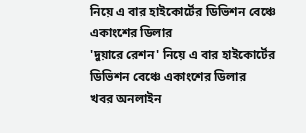নিয়ে এ বার হাইকোর্টের ডিভিশন বেঞ্চে একাংশের ডিলার
'দুয়ারে রেশন' নিয়ে এ বার হাইকোর্টের ডিভিশন বেঞ্চে একাংশের ডিলার
খবর অনলাইন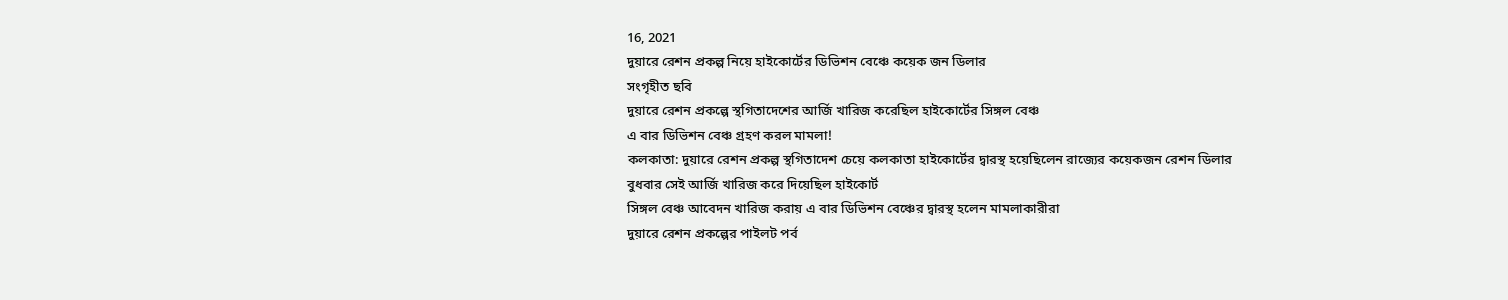16, 2021
দুয়ারে রেশন প্রকল্প নিয়ে হাইকোর্টের ডিভিশন বেঞ্চে কয়েক জন ডিলার
সংগৃহীত ছবি
দুয়ারে রেশন প্রকল্পে স্থগিতাদেশের আর্জি খারিজ করেছিল হাইকোর্টের সিঙ্গল বেঞ্চ
এ বার ডিভিশন বেঞ্চ গ্রহণ করল মামলা!
কলকাতা: দুয়ারে রেশন প্রকল্প স্থগিতাদেশ চেয়ে কলকাতা হাইকোর্টের দ্বারস্থ হয়েছিলেন রাজ্যের কয়েকজন রেশন ডিলার
বুধবার সেই আর্জি খারিজ করে দিয়েছিল হাইকোর্ট
সিঙ্গল বেঞ্চ আবেদন খারিজ করায় এ বার ডিভিশন বেঞ্চের দ্বারস্থ হলেন মামলাকারীরা
দুয়ারে রেশন প্রকল্পের পাইলট পর্ব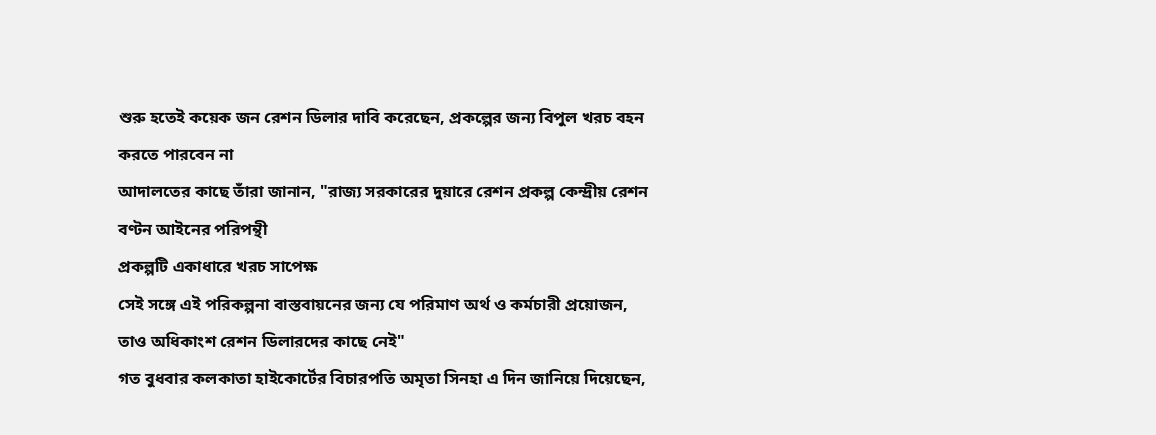শুরু হতেই কয়েক জন রেশন ডিলার দাবি করেছেন, প্রকল্পের জন্য বিপুল খরচ বহন করতে পারবেন না
আদালতের কাছে তাঁরা জানান, "রাজ্য সরকারের দুয়ারে রেশন প্রকল্প কেন্দ্রীয় রেশন বণ্টন আইনের পরিপন্থী
প্রকল্পটি একাধারে খরচ সাপেক্ষ
সেই সঙ্গে এই পরিকল্পনা বাস্তবায়নের জন্য যে পরিমাণ অর্থ ও কর্মচারী প্রয়োজন, তাও অধিকাংশ রেশন ডিলারদের কাছে নেই"
গত বুধবার কলকাতা হাইকোর্টের বিচারপতি অমৃতা সিনহা এ দিন জানিয়ে দিয়েছেন,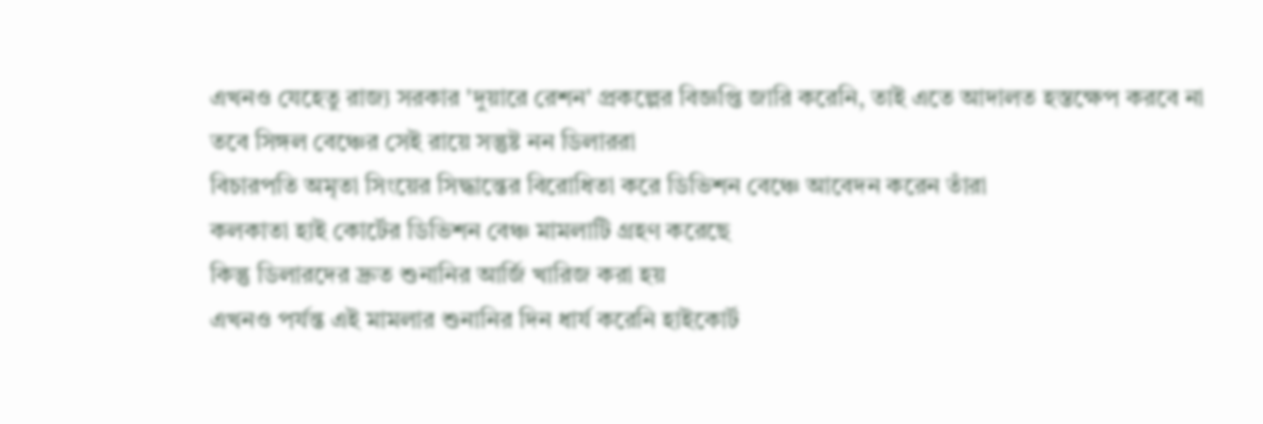এখনও যেহেতু রাজ্য সরকার 'দুয়ারে রেশন' প্রকল্পের বিজ্ঞপ্তি জারি করেনি, তাই এতে আদালত হস্তক্ষেপ করবে না
তবে সিঙ্গল বেঞ্চের সেই রায়ে সন্তুষ্ট নন ডিলাররা
বিচারপতি অমৃতা সিংয়ের সিদ্ধান্তের বিরোধিতা করে ডিভিশন বেঞ্চে আবেদন করেন তাঁরা
কলকাতা হাই কোর্টের ডিভিশন বেঞ্চ মামলাটি গ্রহণ করেছে
কিন্তু ডিলারদের দ্রুত শুনানির আর্জি খারিজ করা হয়
এখনও পর্যন্ত এই মামলার শুনানির দিন ধার্য করেনি হাইকোর্ট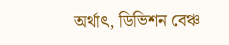অর্থাৎ, ডিভিশন বেঞ্চ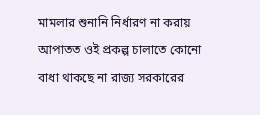মামলার শুনানি নির্ধারণ না করায় আপাতত ওই প্রকল্প চালাতে কোনো বাধা থাকছে না রাজ্য সরকারের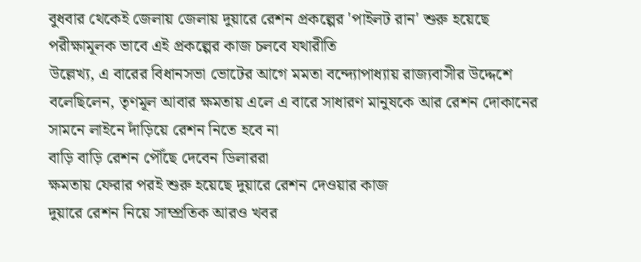বুধবার থেকেই জেলায় জেলায় দুয়ারে রেশন প্রকল্পের 'পাইলট রান' শুরু হয়েছে
পরীক্ষামূলক ভাবে এই প্রকল্পের কাজ চলবে যথারীতি
উল্লেখ্য, এ বারের বিধানসভা ভোটের আগে মমতা বন্দ্যোপাধ্যায় রাজ্যবাসীর উদ্দেশে বলেছিলেন, তৃণমূল আবার ক্ষমতায় এলে এ বারে সাধারণ মানুষকে আর রেশন দোকানের সামনে লাইনে দাঁড়িয়ে রেশন নিতে হবে না
বাড়ি বাড়ি রেশন পৌঁছে দেবেন ডিলাররা
ক্ষমতায় ফেরার পরই শুরু হয়েছে দুয়ারে রেশন দেওয়ার কাজ
দুয়ারে রেশন নিয়ে সাম্প্রতিক আরও খবর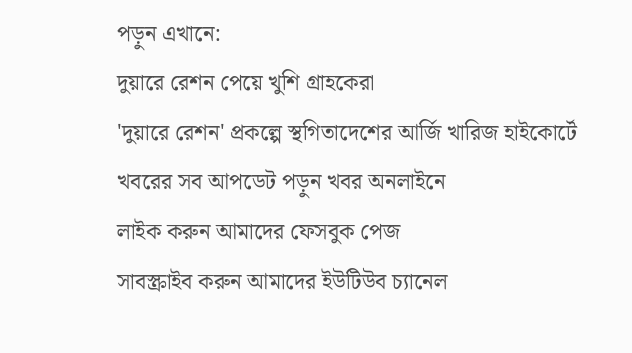পড়ুন এখানে:
দুয়ারে রেশন পেয়ে খুশি গ্রাহকেরা
'দুয়ারে রেশন' প্রকল্পে স্থগিতাদেশের আর্জি খারিজ হাইকোর্টে
খবরের সব আপডেট পড়ুন খবর অনলাইনে
লাইক করুন আমাদের ফেসবুক পেজ
সাবস্ক্রাইব করুন আমাদের ইউটিউব চ্যানেল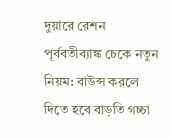দুয়ারে রেশন
পূর্ববতীব্যাঙ্ক চেকে নতুন নিয়ম: বাউন্স করলে দিতে হবে বাড়তি গচ্চা